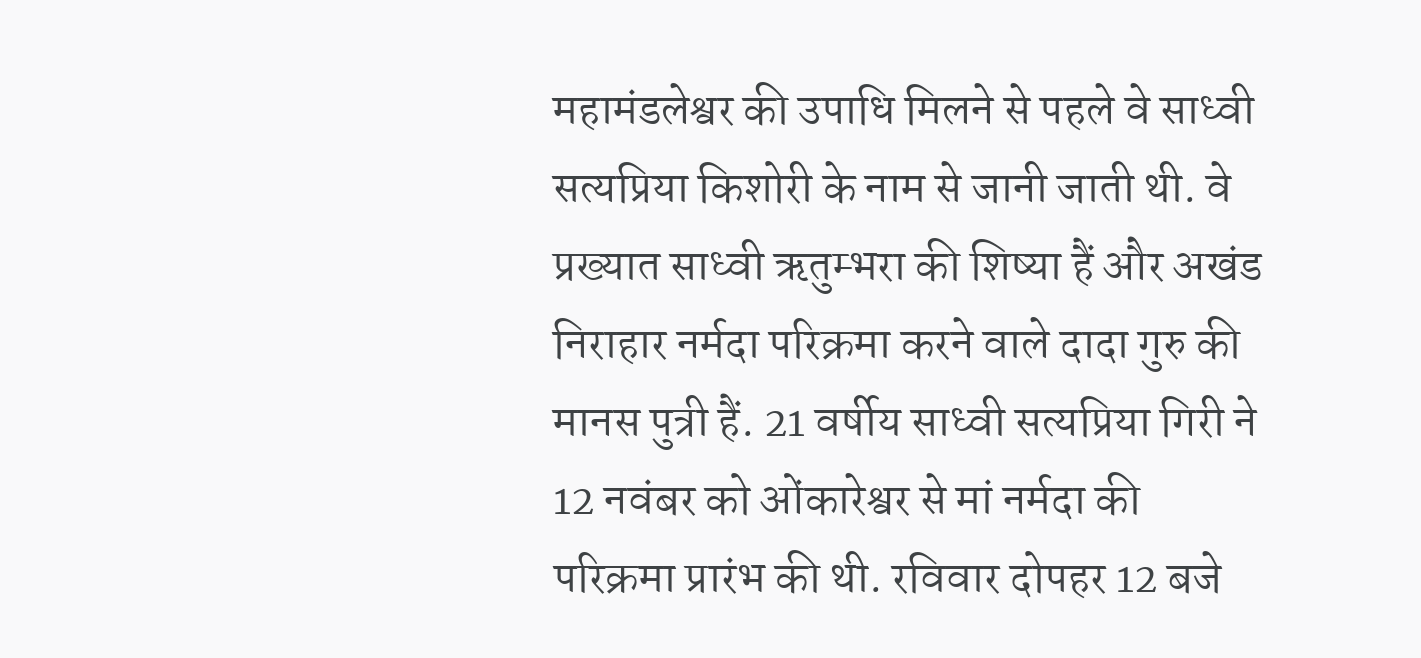महामंडलेश्वर की उपाधि मिलने से पहले वे साध्वी सत्यप्रिया किशोरी के नाम से जानी जाती थी. वे प्रख्यात साध्वी ऋतुम्भरा की शिष्या हैं और अखंड निराहार नर्मदा परिक्रमा करने वाले दादा गुरु की मानस पुत्री हैं. 21 वर्षीय साध्वी सत्यप्रिया गिरी ने 12 नवंबर को ओंकारेश्वर से मां नर्मदा की परिक्रमा प्रारंभ की थी. रविवार दोपहर 12 बजे